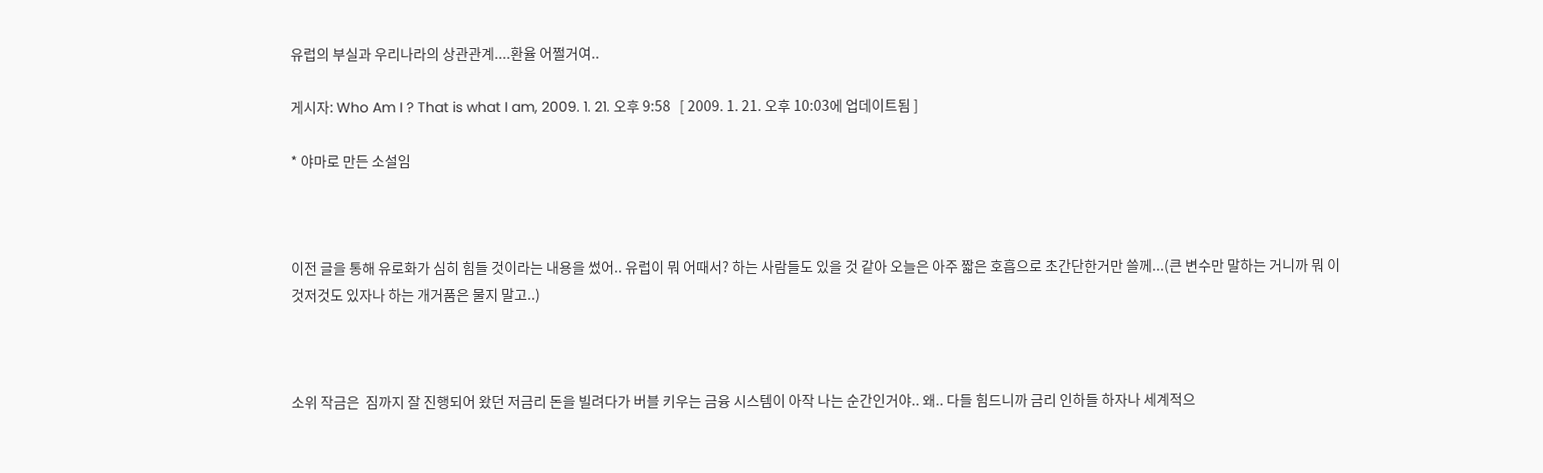유럽의 부실과 우리나라의 상관관계....환율 어쩔거여..

게시자: Who Am I ? That is what I am, 2009. 1. 21. 오후 9:58   [ 2009. 1. 21. 오후 10:03에 업데이트됨 ]

* 야마로 만든 소설임



이전 글을 통해 유로화가 심히 힘들 것이라는 내용을 썼어.. 유럽이 뭐 어때서? 하는 사람들도 있을 것 같아 오늘은 아주 짧은 호흡으로 초간단한거만 쓸께...(큰 변수만 말하는 거니까 뭐 이것저것도 있자나 하는 개거품은 물지 말고..)



소위 작금은  짐까지 잘 진행되어 왔던 저금리 돈을 빌려다가 버블 키우는 금융 시스템이 아작 나는 순간인거야.. 왜.. 다들 힘드니까 금리 인하들 하자나 세계적으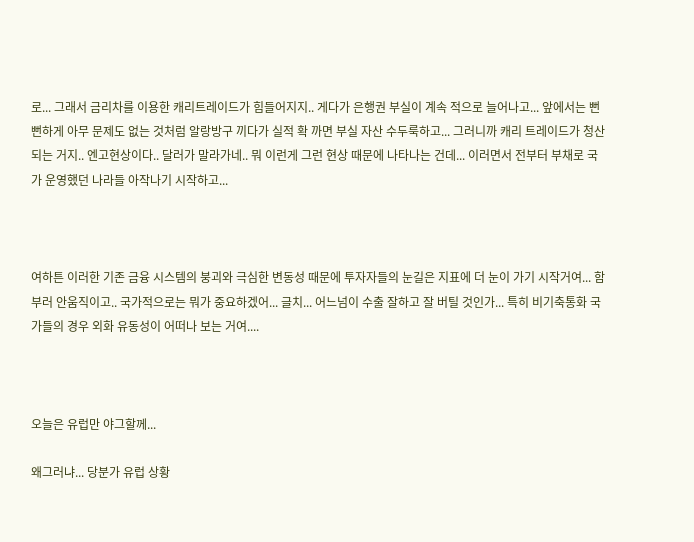로... 그래서 금리차를 이용한 캐리트레이드가 힘들어지지.. 게다가 은행권 부실이 계속 적으로 늘어나고... 앞에서는 뻔뻔하게 아무 문제도 없는 것처럼 알랑방구 끼다가 실적 확 까면 부실 자산 수두룩하고... 그러니까 캐리 트레이드가 청산되는 거지.. 엔고현상이다.. 달러가 말라가네.. 뭐 이런게 그런 현상 때문에 나타나는 건데... 이러면서 전부터 부채로 국가 운영했던 나라들 아작나기 시작하고...



여하튼 이러한 기존 금융 시스템의 붕괴와 극심한 변동성 때문에 투자자들의 눈길은 지표에 더 눈이 가기 시작거여... 함부러 안움직이고.. 국가적으로는 뭐가 중요하겠어... 글치... 어느넘이 수출 잘하고 잘 버틸 것인가... 특히 비기축통화 국가들의 경우 외화 유동성이 어떠나 보는 거여....



오늘은 유럽만 야그할께...

왜그러냐... 당분가 유럽 상황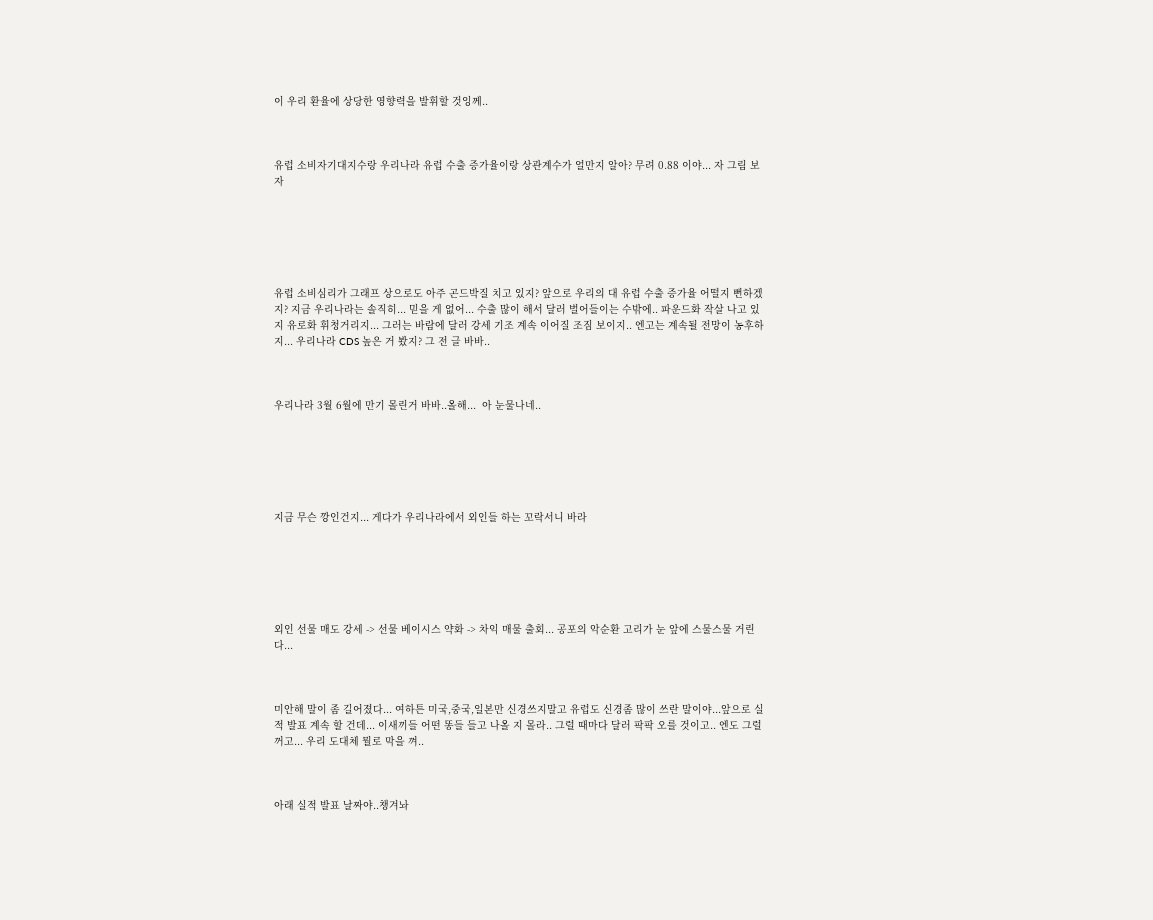이 우리 환율에 상당한 영향력을 발휘할 것잉께..



유럽 소비자기대지수랑 우리나라 유럽 수출 증가율이랑 상관계수가 얼만지 알아? 무려 0.88 이야... 자 그림 보자






유럽 소비심리가 그래프 상으로도 아주 곤드박질 치고 있지? 앞으로 우리의 대 유럽 수출 증가율 어떨지 뻔하겠지? 지금 우리나라는 솔직히... 믿을 게 없어... 수출 많이 해서 달러 벌어들이는 수밖에.. 파운드화 작살 나고 있지 유로화 휘청거리지... 그러는 바람에 달러 강세 기조 계속 이어질 조짐 보이지.. 엔고는 계속될 전망이 농후하지... 우리나라 CDS 높은 거 봤지? 그 전 글 바바..



우리나라 3월 6월에 만기 몰린거 바바..올해...  아 눈물나네..






지금 무슨 깡인건지... 게다가 우리나라에서 외인들 하는 꼬락서니 바라






외인 선물 매도 강세 -> 선물 베이시스 약화 -> 차익 매물 출회... 공포의 악순환 고리가 눈 앞에 스물스물 거린다...



미안해 말이 좀 길어졌다... 여하튼 미국,중국,일본만 신경쓰지말고 유럽도 신경좀 많이 쓰란 말이야...앞으로 실적 발표 계속 할 건데... 이새끼들 어떤 똥들 들고 나올 지 몰라.. 그럴 때마다 달러 팍팍 오를 것이고.. 엔도 그럴꺼고... 우리 도대체 뭘로 막을 껴..



아래 실적 발표 날짜야..챙겨놔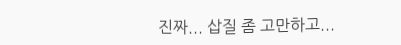진짜... 삽질 좀 고만하고...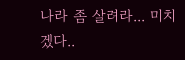나라 좀 살려라... 미치겠다..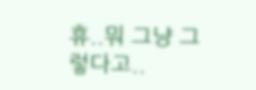휴..뭐 그냥 그렇다고..